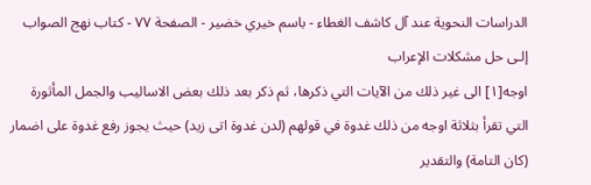الدراسات النحوية عند آل كاشف الغطاء - باسم خيري خضير - الصفحة ٧٧ - كتاب نهج الصواب إلـى حل مشكلات الإعراب
اوجه[١] الى غير ذلك من الآيات التي ذكرها، ثم ذكر بعد ذلك بعض الاساليب والجمل المأثورة التي تقرأ بثلاثة اوجه من ذلك غدوة في قولهم (لدن غدوة اتى زيد) حيث يجوز رفع غدوة على اضمار (كان التامة) والتقدير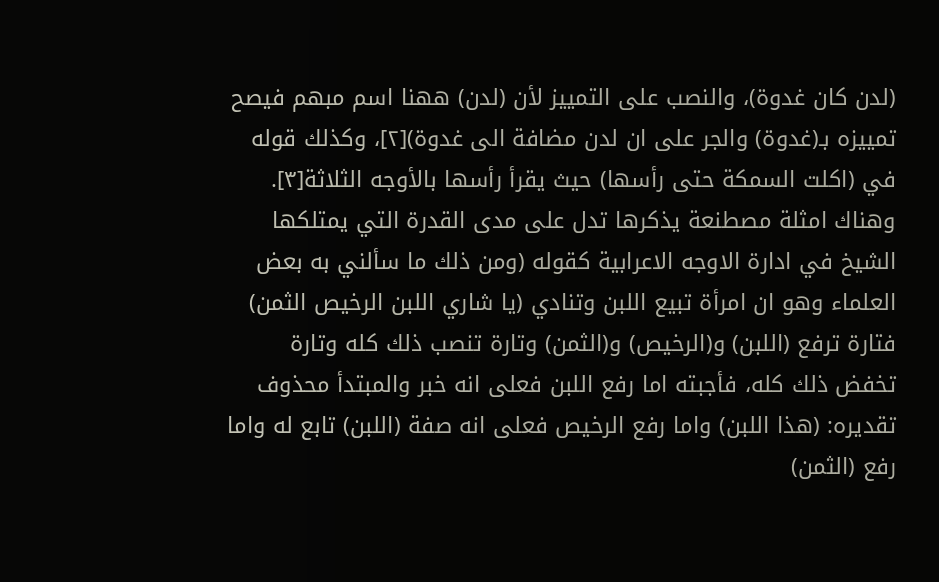(لدن كان غدوة)، والنصب على التمييز لأن (لدن) ههنا اسم مبهم فيصح تمييزه بـ(غدوة) والجر على ان لدن مضافة الى غدوة)[٢]، وكذلك قوله في (اكلت السمكة حتى رأسها) حيث يقرأ رأسها بالأوجه الثلاثة[٣]. وهناك امثلة مصطنعة يذكرها تدل على مدى القدرة التي يمتلكها الشيخ في ادارة الاوجه الاعرابية كقوله (ومن ذلك ما سألني به بعض العلماء وهو ان امرأة تبيع اللبن وتنادي (يا شاري اللبن الرخيص الثمن) فتارة ترفع (اللبن) و(الرخيص) و(الثمن) وتارة تنصب ذلك كله وتارة تخفض ذلك كله، فأجبته اما رفع اللبن فعلى انه خبر والمبتدأ محذوف تقديره: (هذا اللبن) واما رفع الرخيص فعلى انه صفة (اللبن) تابع له واما رفع (الثمن)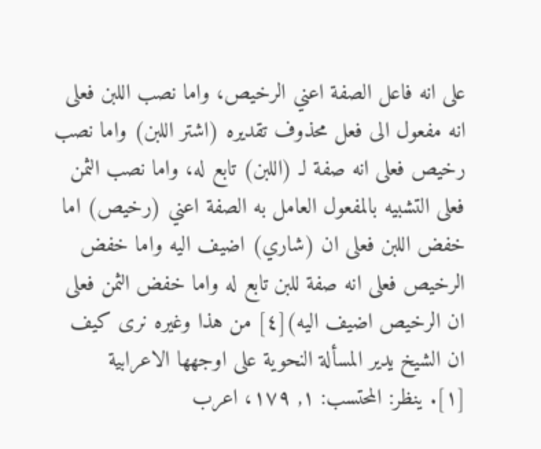على انه فاعل الصفة اعني الرخيص، واما نصب اللبن فعلى انه مفعول الى فعل محذوف تقديره (اشتر اللبن) واما نصب رخيص فعلى انه صفة لـ (اللبن) تابع له، واما نصب الثمن فعلى التشبيه بالمفعول العامل به الصفة اعني (رخيص) اما خفض اللبن فعلى ان (شاري) اضيف اليه واما خفض الرخيص فعلى انه صفة للبن تابع له واما خفض الثمن فعلى ان الرخيص اضيف اليه)[٤] من هذا وغيره نرى كيف ان الشيخ يدير المسألة النحوية على اوجهها الاعرابية
[١]. ينظر: المحتسب: ١, ١٧٩، اعرب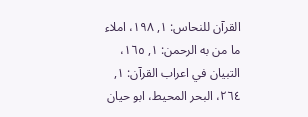القرآن للنحاس: ١, ١٩٨، املاء ما من به الرحمن: ١, ١٦٥، التبيان في اعراب القرآن: ١, ٢٦٤، البحر المحيط، ابو حيان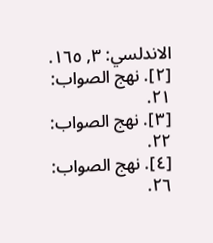الاندلسي: ٣, ١٦٥.
[٢]. نهج الصواب: ٢١.
[٣]. نهج الصواب: ٢٢.
[٤]. نهج الصواب: ٢٦.